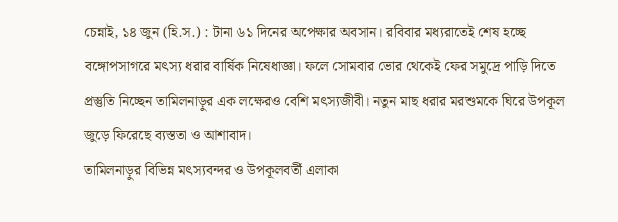চেন্নাই, ১৪ জুন (হি.স.) : টানা ৬১ দিনের অপেক্ষার অবসান। রবিবার মধ্যরাতেই শেষ হচ্ছে বঙ্গোপসাগরে মৎস্য ধরার বার্ষিক নিষেধাজ্ঞা। ফলে সোমবার ভোর থেকেই ফের সমুদ্রে পাড়ি দিতে প্রস্তুতি নিচ্ছেন তামিলনাড়ুর এক লক্ষেরও বেশি মৎস্যজীবী। নতুন মাছ ধরার মরশুমকে ঘিরে উপকূল জুড়ে ফিরেছে ব্যস্ততা ও আশাবাদ।
তামিলনাড়ুর বিভিন্ন মৎস্যবন্দর ও উপকূলবর্তী এলাকা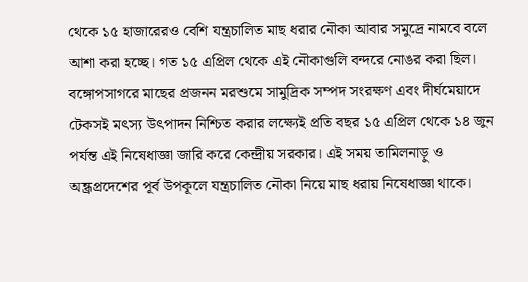থেকে ১৫ হাজারেরও বেশি যন্ত্রচালিত মাছ ধরার নৌকা আবার সমুদ্রে নামবে বলে আশা করা হচ্ছে। গত ১৫ এপ্রিল থেকে এই নৌকাগুলি বন্দরে নোঙর করা ছিল।
বঙ্গোপসাগরে মাছের প্রজনন মরশুমে সামুদ্রিক সম্পদ সংরক্ষণ এবং দীর্ঘমেয়াদে টেকসই মৎস্য উৎপাদন নিশ্চিত করার লক্ষ্যেই প্রতি বছর ১৫ এপ্রিল থেকে ১৪ জুন পর্যন্ত এই নিষেধাজ্ঞা জারি করে কেন্দ্রীয় সরকার। এই সময় তামিলনাড়ু ও অন্ধ্রপ্রদেশের পূর্ব উপকূলে যন্ত্রচালিত নৌকা নিয়ে মাছ ধরায় নিষেধাজ্ঞা থাকে।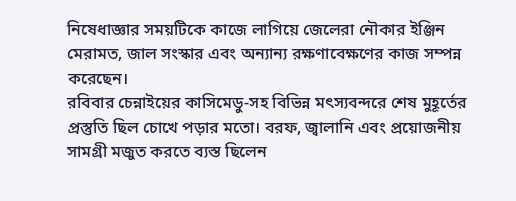নিষেধাজ্ঞার সময়টিকে কাজে লাগিয়ে জেলেরা নৌকার ইঞ্জিন মেরামত, জাল সংস্কার এবং অন্যান্য রক্ষণাবেক্ষণের কাজ সম্পন্ন করেছেন।
রবিবার চেন্নাইয়ের কাসিমেডু-সহ বিভিন্ন মৎস্যবন্দরে শেষ মুহূর্তের প্রস্তুতি ছিল চোখে পড়ার মতো। বরফ, জ্বালানি এবং প্রয়োজনীয় সামগ্রী মজুত করতে ব্যস্ত ছিলেন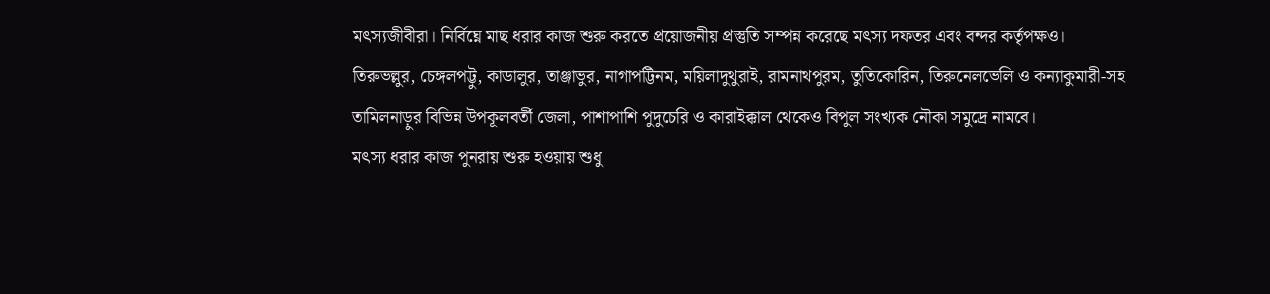মৎস্যজীবীরা। নির্বিঘ্নে মাছ ধরার কাজ শুরু করতে প্রয়োজনীয় প্রস্তুতি সম্পন্ন করেছে মৎস্য দফতর এবং বন্দর কর্তৃপক্ষও।
তিরুভল্লুর, চেঙ্গলপট্টু, কাডালুর, তাঞ্জাভুর, নাগাপট্টিনম, ময়িলাদুথুরাই, রামনাথপুরম, তুতিকোরিন, তিরুনেলভেলি ও কন্যাকুমারী-সহ তামিলনাড়ুর বিভিন্ন উপকূলবর্তী জেলা, পাশাপাশি পুদুচেরি ও কারাইক্কাল থেকেও বিপুল সংখ্যক নৌকা সমুদ্রে নামবে।
মৎস্য ধরার কাজ পুনরায় শুরু হওয়ায় শুধু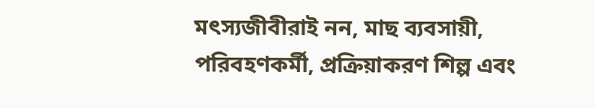মৎস্যজীবীরাই নন, মাছ ব্যবসায়ী, পরিবহণকর্মী, প্রক্রিয়াকরণ শিল্প এবং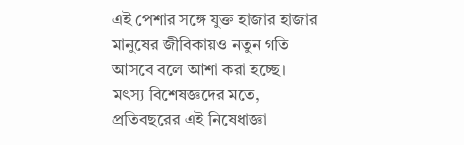এই পেশার সঙ্গে যুক্ত হাজার হাজার মানুষের জীবিকায়ও নতুন গতি আসবে বলে আশা করা হচ্ছে।
মৎস্য বিশেষজ্ঞদের মতে, প্রতিবছরের এই নিষেধাজ্ঞা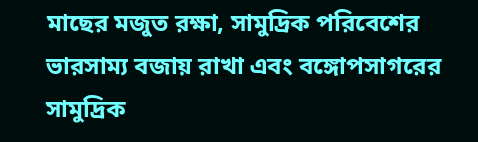মাছের মজুত রক্ষা, সামুদ্রিক পরিবেশের ভারসাম্য বজায় রাখা এবং বঙ্গোপসাগরের সামুদ্রিক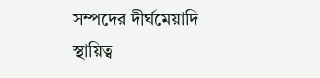সম্পদের দীর্ঘমেয়াদি স্থায়িত্ব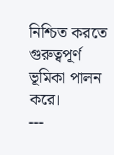নিশ্চিত করতে গুরুত্বপূর্ণ ভূমিকা পালন করে।
---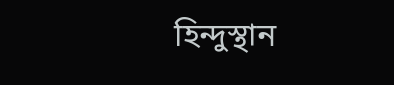হিন্দুস্থান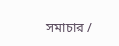সমাচার /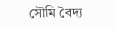সৌমি বৈদ্য